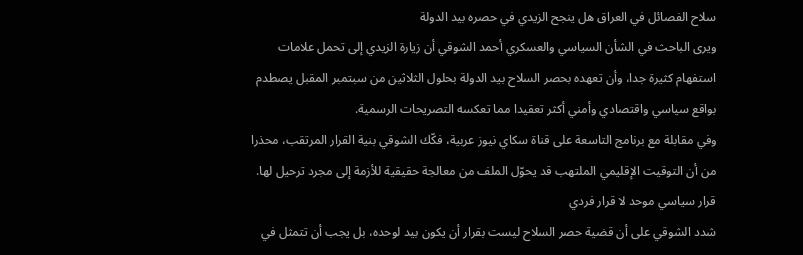سلاح الفصائل في العراق هل ينجح الزيدي في حصره بيد الدولة
ويرى الباحث في الشأن السياسي والعسكري أحمد الشوقي أن زيارة الزيدي إلى تحمل علامات استفهام كثيرة جدا، وأن تعهده بحصر السلاح بيد الدولة بحلول الثلاثين من سبتمبر المقبل يصطدم بواقع سياسي واقتصادي وأمني أكثر تعقيدا مما تعكسه التصريحات الرسمية.
وفي مقابلة مع برنامج التاسعة على قناة سكاي نيوز عربية، فكّك الشوقي بنية القرار المرتقب، محذرا من أن التوقيت الإقليمي الملتهب قد يحوّل الملف من معالجة حقيقية للأزمة إلى مجرد ترحيل لها.
قرار سياسي موحد لا قرار فردي
شدد الشوقي على أن قضية حصر السلاح ليست بقرار أن يكون بيد لوحده، بل يجب أن تتمثل في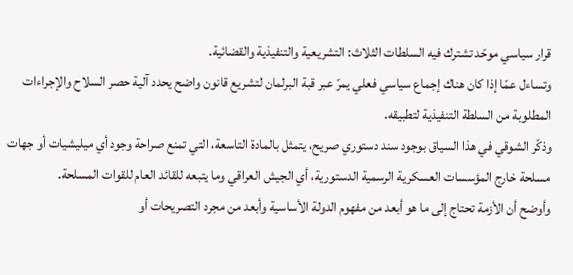قرار سياسي موحّد تشترك فيه السلطات الثلاث: التشريعية والتنفيذية والقضائية.
وتساءل عمّا إذا كان هناك إجماع سياسي فعلي يمرّ عبر قبة البرلمان لتشريع قانون واضح يحدد آلية حصر السلاح والإجراءات المطلوبة من السلطة التنفيذية لتطبيقه.
وذكّر الشوقي في هذا السياق بوجود سند دستوري صريح، يتمثل بالمادة التاسعة، التي تمنع صراحة وجود أي ميليشيات أو جهات مسلحة خارج المؤسسات العسكرية الرسمية الدستورية، أي الجيش العراقي وما يتبعه للقائد العام للقوات المسلحة.
وأوضح أن الأزمة تحتاج إلى ما هو أبعد من مفهوم الدولة الأساسية وأبعد من مجرد التصريحات أو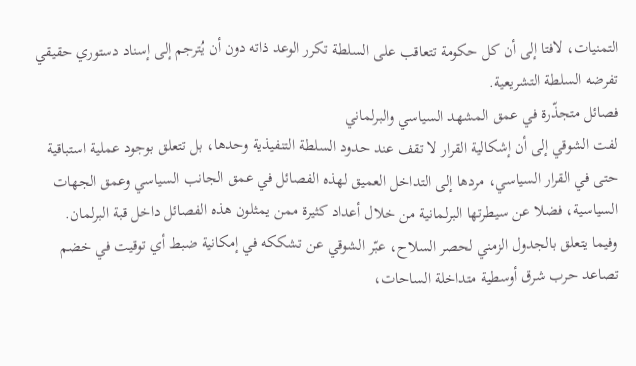التمنيات، لافتا إلى أن كل حكومة تتعاقب على السلطة تكرر الوعد ذاته دون أن يُترجم إلى إسناد دستوري حقيقي تفرضه السلطة التشريعية.
فصائل متجذّرة في عمق المشهد السياسي والبرلماني
لفت الشوقي إلى أن إشكالية القرار لا تقف عند حدود السلطة التنفيذية وحدها، بل تتعلق بوجود عملية استباقية حتى في القرار السياسي، مردها إلى التداخل العميق لهذه الفصائل في عمق الجانب السياسي وعمق الجهات السياسية، فضلا عن سيطرتها البرلمانية من خلال أعداد كثيرة ممن يمثلون هذه الفصائل داخل قبة البرلمان.
وفيما يتعلق بالجدول الزمني لحصر السلاح، عبّر الشوقي عن تشككه في إمكانية ضبط أي توقيت في خضم تصاعد حرب شرق أوسطية متداخلة الساحات،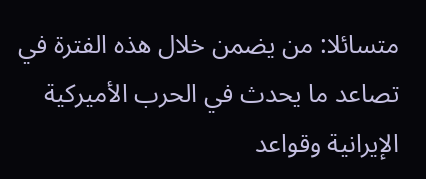متسائلا: من يضمن خلال هذه الفترة في تصاعد ما يحدث في الحرب الأميركية الإيرانية وقواعد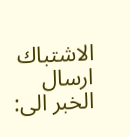الاشتباك
ارسال الخبر الى: